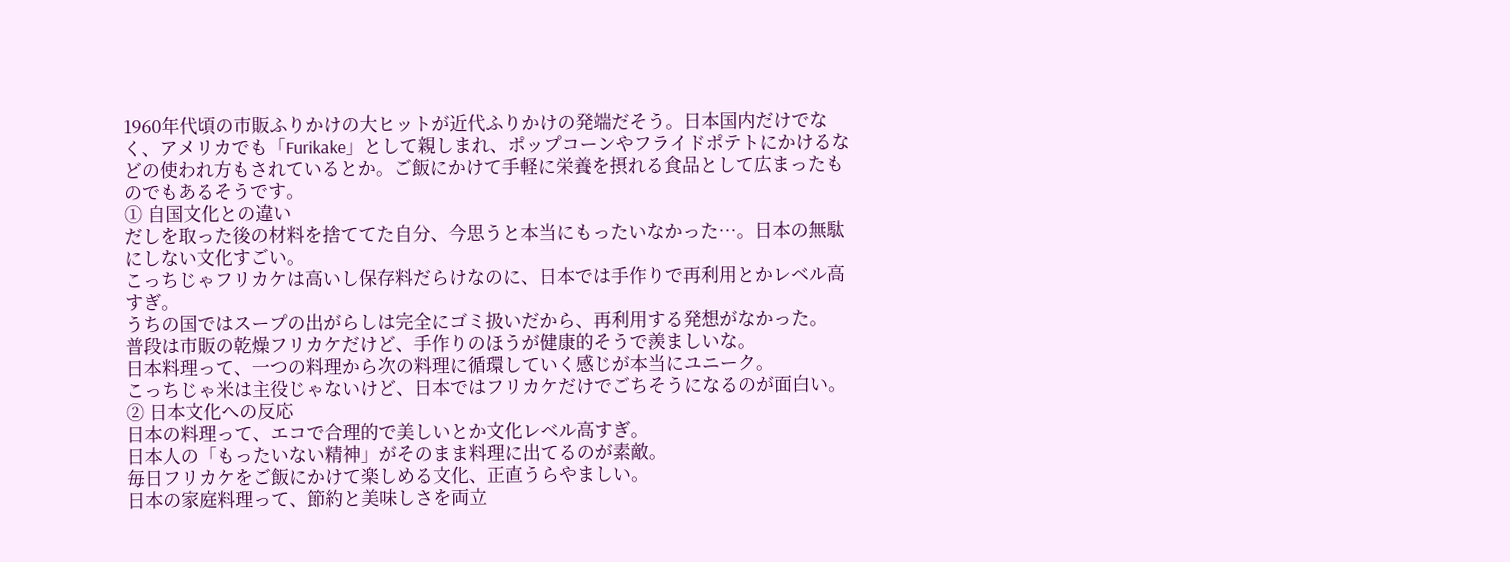1960年代頃の市販ふりかけの大ヒットが近代ふりかけの発端だそう。日本国内だけでなく、アメリカでも「Furikake」として親しまれ、ポップコーンやフライドポテトにかけるなどの使われ方もされているとか。ご飯にかけて手軽に栄養を摂れる食品として広まったものでもあるそうです。
① 自国文化との違い
だしを取った後の材料を捨ててた自分、今思うと本当にもったいなかった…。日本の無駄にしない文化すごい。
こっちじゃフリカケは高いし保存料だらけなのに、日本では手作りで再利用とかレベル高すぎ。
うちの国ではスープの出がらしは完全にゴミ扱いだから、再利用する発想がなかった。
普段は市販の乾燥フリカケだけど、手作りのほうが健康的そうで羨ましいな。
日本料理って、一つの料理から次の料理に循環していく感じが本当にユニーク。
こっちじゃ米は主役じゃないけど、日本ではフリカケだけでごちそうになるのが面白い。
② 日本文化への反応
日本の料理って、エコで合理的で美しいとか文化レベル高すぎ。
日本人の「もったいない精神」がそのまま料理に出てるのが素敵。
毎日フリカケをご飯にかけて楽しめる文化、正直うらやましい。
日本の家庭料理って、節約と美味しさを両立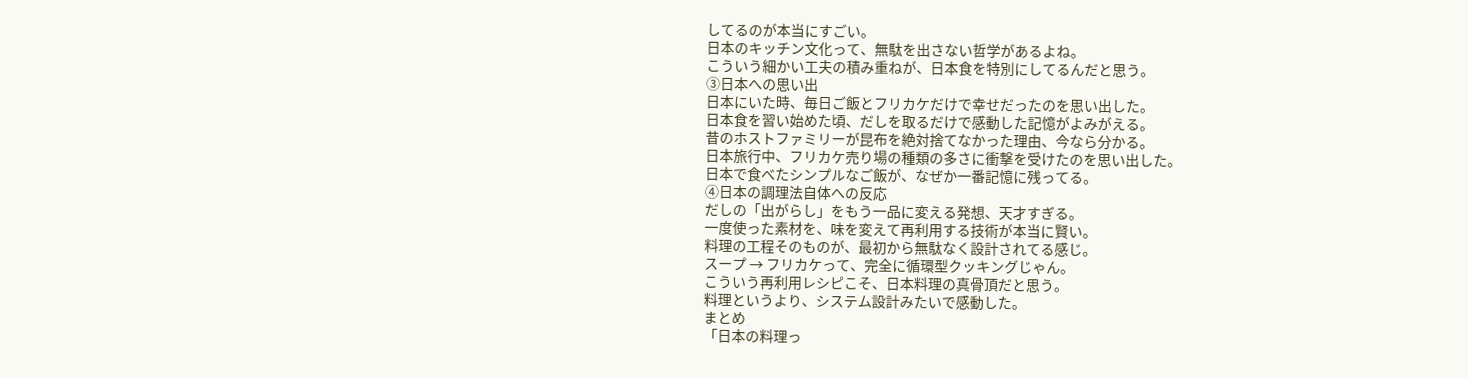してるのが本当にすごい。
日本のキッチン文化って、無駄を出さない哲学があるよね。
こういう細かい工夫の積み重ねが、日本食を特別にしてるんだと思う。
③日本への思い出
日本にいた時、毎日ご飯とフリカケだけで幸せだったのを思い出した。
日本食を習い始めた頃、だしを取るだけで感動した記憶がよみがえる。
昔のホストファミリーが昆布を絶対捨てなかった理由、今なら分かる。
日本旅行中、フリカケ売り場の種類の多さに衝撃を受けたのを思い出した。
日本で食べたシンプルなご飯が、なぜか一番記憶に残ってる。
④日本の調理法自体への反応
だしの「出がらし」をもう一品に変える発想、天才すぎる。
一度使った素材を、味を変えて再利用する技術が本当に賢い。
料理の工程そのものが、最初から無駄なく設計されてる感じ。
スープ → フリカケって、完全に循環型クッキングじゃん。
こういう再利用レシピこそ、日本料理の真骨頂だと思う。
料理というより、システム設計みたいで感動した。
まとめ
「日本の料理っ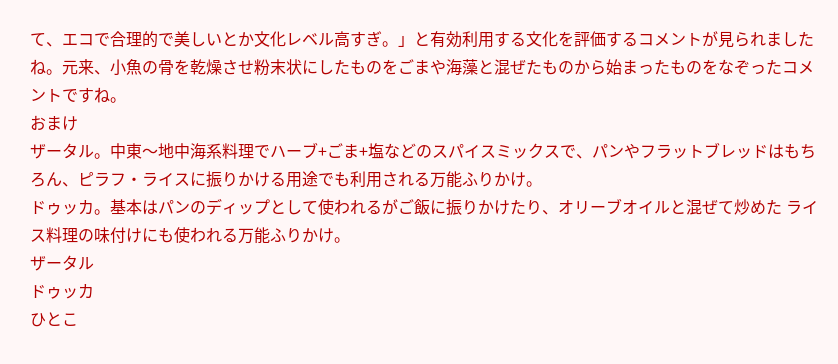て、エコで合理的で美しいとか文化レベル高すぎ。」と有効利用する文化を評価するコメントが見られましたね。元来、小魚の骨を乾燥させ粉末状にしたものをごまや海藻と混ぜたものから始まったものをなぞったコメントですね。
おまけ
ザータル。中東〜地中海系料理でハーブ+ごま+塩などのスパイスミックスで、パンやフラットブレッドはもちろん、ピラフ・ライスに振りかける用途でも利用される万能ふりかけ。
ドゥッカ。基本はパンのディップとして使われるがご飯に振りかけたり、オリーブオイルと混ぜて炒めた ライス料理の味付けにも使われる万能ふりかけ。
ザータル
ドゥッカ
ひとこ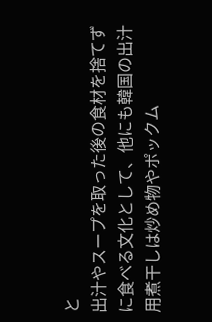と
出汁やスープを取った後の食材を捨てずに食べる文化として、他にも韓国の出汁用煮干しは炒め物やポックム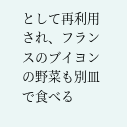として再利用され、フランスのブイヨンの野菜も別皿で食べる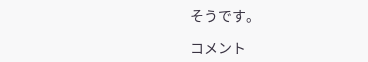そうです。

コメント